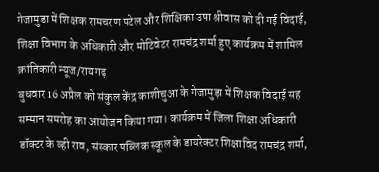गेजामुडा में शिक्षक रामचरण पटेल और शिक्षिका उषा श्रीवास को दी गई विदाई, शिक्षा विभाग के अधिकारी और मोटिवेटर रामचंद्र शर्मा हुए कार्यक्रम में शामिल
क्रांतिकारी न्यूज/रायगढ़
बुधवार 16 अप्रैल को संकुल केंद्र काशीचुआ के गेजामुड़ा में शिक्षक विदाई सह सम्मान समरोह का आयोजन किया गया। कार्यक्रम में जिला शिक्षा अधिकारी डॉक्टर के व्ही राव, संस्कार पब्लिक स्कूल के डायरेक्टर शिक्षाविद रामचंद्र शर्मा,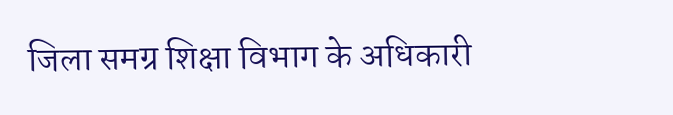जिला समग्र शिक्षा विभाग के अधिकारी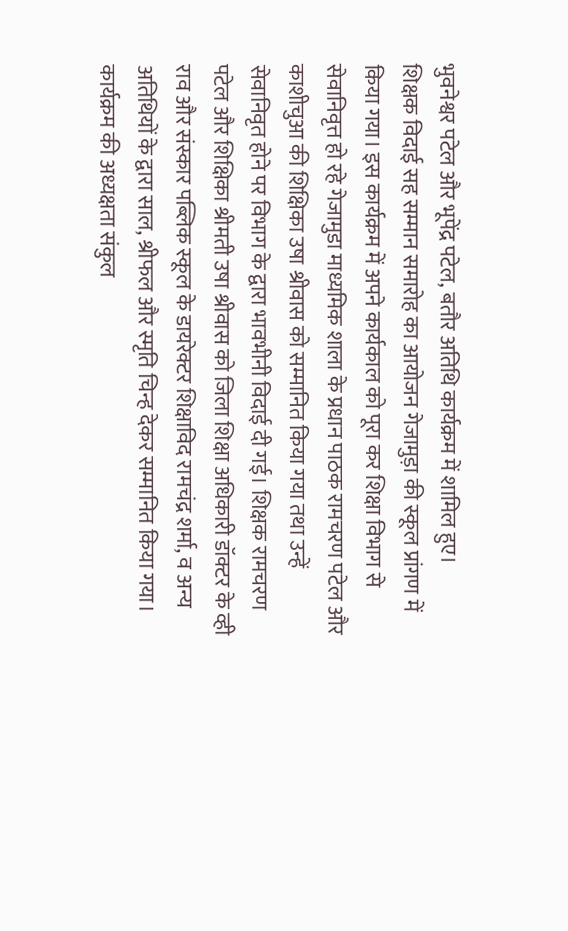भुवनेश्वर पटेल और भूपेंद्र पटेल, बतौर अतिथि कार्यक्रम में शामिल हुए।
शिक्षक विदाई सह सम्मान समारोह का आयोजन गेजामुड़ा की स्कूल प्रांगण में किया गया। इस कार्यक्रम में अपने कार्यकाल को पूरा कर शिक्षा विभाग से सेवानिवृत्त हो रहे गेजामुडा माध्यमिक शाला के प्रधान पाठक रामचरण पटेल और काशीचुआ की शिक्षिका उषा श्रीवास को सम्मानित किया गया तथा उन्हें सेवानिवृत होने पर विभाग के द्वारा भावभीनी विदाई दी गई। शिक्षक रामचरण पटेल और शिक्षिका श्रीमती उषा श्रीवास को जिला शिक्षा अधिकारी डॉक्टर के व्ही राव और संस्कार पब्लिक स्कूल के डायरेक्टर शिक्षाविद रामचंद्र शर्मा, व अन्य अतिथियों के द्वारा साल, श्रीफल और स्मृति चिन्ह देकर सम्मानित किया गया। कार्यक्रम की अध्यक्षता संकुल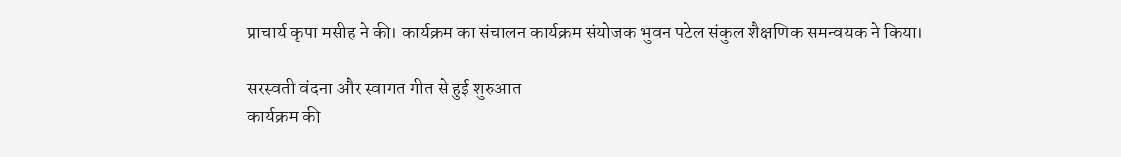प्राचार्य कृपा मसीह ने की। कार्यक्रम का संचालन कार्यक्रम संयोजक भुवन पटेल संकुल शैक्षणिक समन्वयक ने किया।

सरस्वती वंदना और स्वागत गीत से हुई शुरुआत
कार्यक्रम की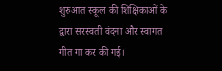शुरुआत स्कूल की शिक्षिकाओं के द्वारा सरस्वती वंदना और स्वागत गीत गा कर की गई।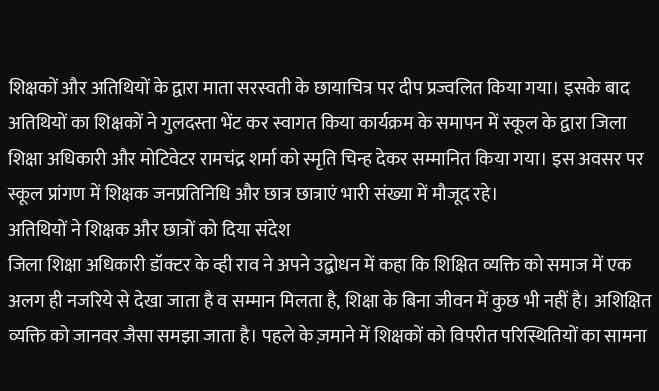शिक्षकों और अतिथियों के द्वारा माता सरस्वती के छायाचित्र पर दीप प्रज्वलित किया गया। इसके बाद अतिथियों का शिक्षकों ने गुलदस्ता भेंट कर स्वागत किया कार्यक्रम के समापन में स्कूल के द्वारा जिला शिक्षा अधिकारी और मोटिवेटर रामचंद्र शर्मा को स्मृति चिन्ह देकर सम्मानित किया गया। इस अवसर पर स्कूल प्रांगण में शिक्षक जनप्रतिनिधि और छात्र छात्राएं भारी संख्या में मौजूद रहे।
अतिथियों ने शिक्षक और छात्रों को दिया संदेश
जिला शिक्षा अधिकारी डॉक्टर के व्ही राव ने अपने उद्बोधन में कहा कि शिक्षित व्यक्ति को समाज में एक अलग ही नजरिये से देखा जाता है व सम्मान मिलता है, शिक्षा के बिना जीवन में कुछ भी नहीं है। अशिक्षित व्यक्ति को जानवर जैसा समझा जाता है। पहले के ज़माने में शिक्षकों को विपरीत परिस्थितियों का सामना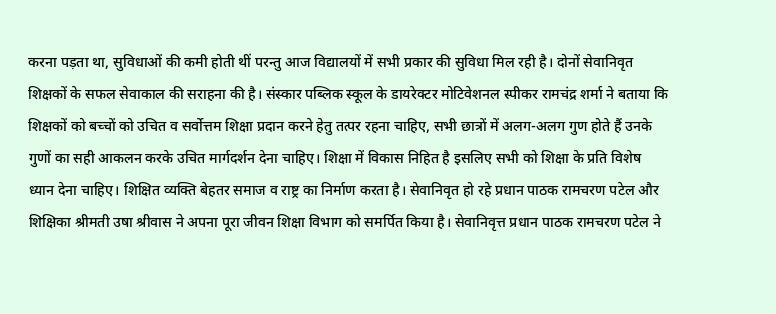करना पड़ता था, सुविधाओं की कमी होती थीं परन्तु आज विद्यालयों में सभी प्रकार की सुविधा मिल रही है। दोनों सेवानिवृत शिक्षकों के सफल सेवाकाल की सराहना की है। संस्कार पब्लिक स्कूल के डायरेक्टर मोटिवेशनल स्पीकर रामचंद्र शर्मा ने बताया कि शिक्षकों को बच्चों को उचित व सर्वोत्तम शिक्षा प्रदान करने हेतु तत्पर रहना चाहिए, सभी छात्रों में अलग-अलग गुण होते हैं उनके गुणों का सही आकलन करके उचित मार्गदर्शन देना चाहिए। शिक्षा में विकास निहित है इसलिए सभी को शिक्षा के प्रति विशेष ध्यान देना चाहिए। शिक्षित व्यक्ति बेहतर समाज व राष्ट्र का निर्माण करता है। सेवानिवृत हो रहे प्रधान पाठक रामचरण पटेल और शिक्षिका श्रीमती उषा श्रीवास ने अपना पूरा जीवन शिक्षा विभाग को समर्पित किया है। सेवानिवृत्त प्रधान पाठक रामचरण पटेल ने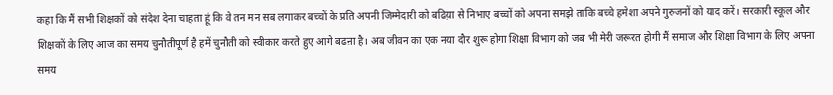कहा कि मैं सभी शिक्षकों को संदेश देना चाहता हूं कि वे तन मन सब लगाकर बच्चों के प्रति अपनी जिम्मेदारी को बढिय़ा से निभाए बच्चों को अपना समझे ताकि बच्चे हमेशा अपने गुरुजनों को याद करें। सरकारी स्कूल और शिक्षकों के लिए आज का समय चुनौतीपूर्ण है हमें चुनौती को स्वीकार करते हुए आगे बढऩा है। अब जीवन का एक नया दौर शुरू होगा शिक्षा विभाग को जब भी मेरी जरूरत होगी मैं समाज और शिक्षा विभाग के लिए अपना समय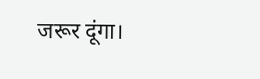जरूर दूंगा।